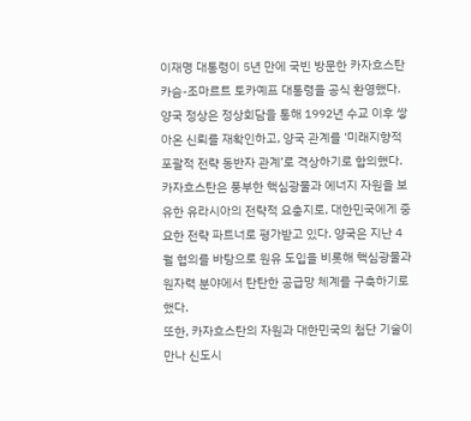이재명 대통령이 5년 만에 국빈 방문한 카자흐스탄 카슴-조마르트 토카예프 대통령을 공식 환영했다. 양국 정상은 정상회담을 통해 1992년 수교 이후 쌓아온 신뢰를 재확인하고, 양국 관계를 ‘미래지향적 포괄적 전략 동반자 관계’로 격상하기로 합의했다.
카자흐스탄은 풍부한 핵심광물과 에너지 자원을 보유한 유라시아의 전략적 요충지로, 대한민국에게 중요한 전략 파트너로 평가받고 있다. 양국은 지난 4월 협의를 바탕으로 원유 도입을 비롯해 핵심광물과 원자력 분야에서 탄탄한 공급망 체계를 구축하기로 했다.
또한, 카자흐스탄의 자원과 대한민국의 첨단 기술이 만나 신도시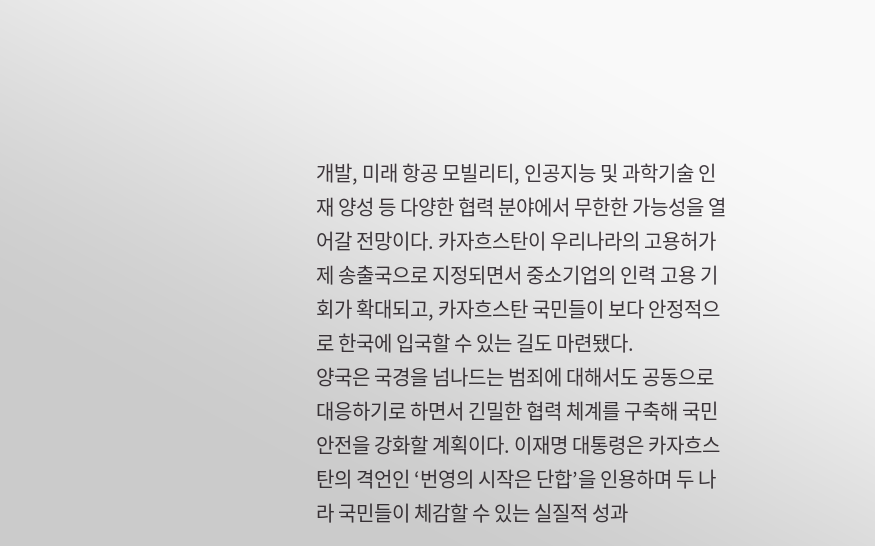개발, 미래 항공 모빌리티, 인공지능 및 과학기술 인재 양성 등 다양한 협력 분야에서 무한한 가능성을 열어갈 전망이다. 카자흐스탄이 우리나라의 고용허가제 송출국으로 지정되면서 중소기업의 인력 고용 기회가 확대되고, 카자흐스탄 국민들이 보다 안정적으로 한국에 입국할 수 있는 길도 마련됐다.
양국은 국경을 넘나드는 범죄에 대해서도 공동으로 대응하기로 하면서 긴밀한 협력 체계를 구축해 국민 안전을 강화할 계획이다. 이재명 대통령은 카자흐스탄의 격언인 ‘번영의 시작은 단합’을 인용하며 두 나라 국민들이 체감할 수 있는 실질적 성과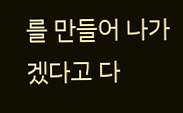를 만들어 나가겠다고 다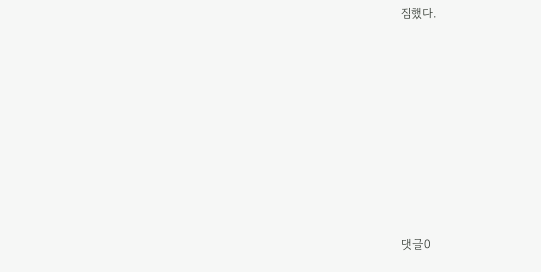짐했다.










댓글0